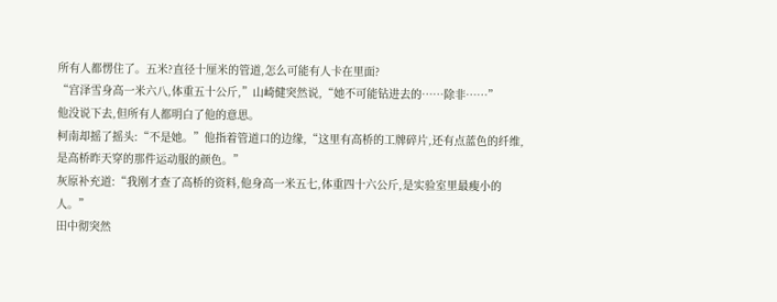所有人都愣住了。五米?直径十厘米的管道,怎么可能有人卡在里面?
“宫泽雪身高一米六八,体重五十公斤,”山崎健突然说,“她不可能钻进去的……除非……”
他没说下去,但所有人都明白了他的意思。
柯南却摇了摇头:“不是她。”他指着管道口的边缘,“这里有高桥的工牌碎片,还有点蓝色的纤维,是高桥昨天穿的那件运动服的颜色。”
灰原补充道:“我刚才查了高桥的资料,他身高一米五七,体重四十六公斤,是实验室里最瘦小的人。”
田中彻突然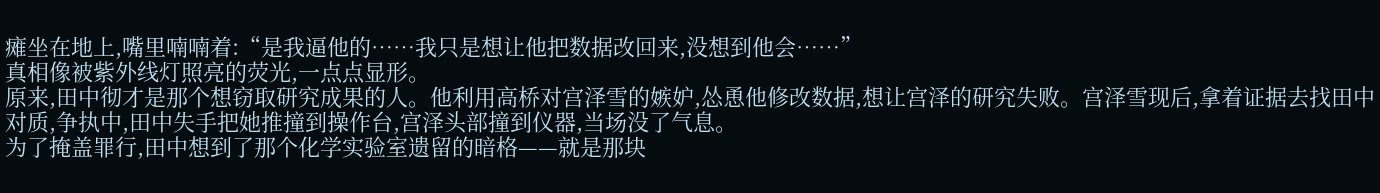瘫坐在地上,嘴里喃喃着:“是我逼他的……我只是想让他把数据改回来,没想到他会……”
真相像被紫外线灯照亮的荧光,一点点显形。
原来,田中彻才是那个想窃取研究成果的人。他利用高桥对宫泽雪的嫉妒,怂恿他修改数据,想让宫泽的研究失败。宫泽雪现后,拿着证据去找田中对质,争执中,田中失手把她推撞到操作台,宫泽头部撞到仪器,当场没了气息。
为了掩盖罪行,田中想到了那个化学实验室遗留的暗格——就是那块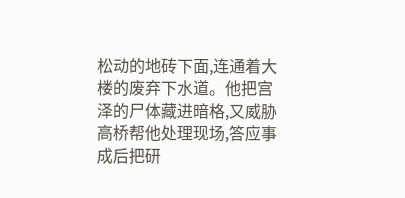松动的地砖下面,连通着大楼的废弃下水道。他把宫泽的尸体藏进暗格,又威胁高桥帮他处理现场,答应事成后把研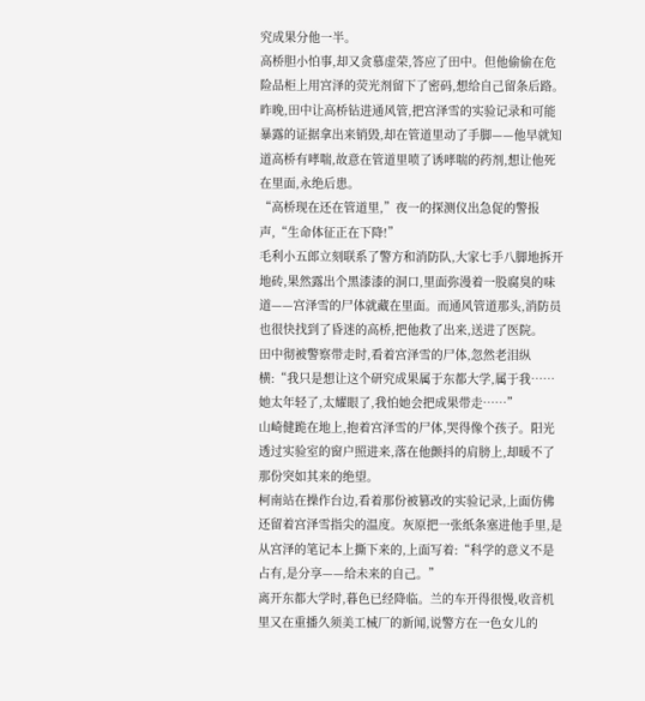究成果分他一半。
高桥胆小怕事,却又贪慕虚荣,答应了田中。但他偷偷在危险品柜上用宫泽的荧光剂留下了密码,想给自己留条后路。昨晚,田中让高桥钻进通风管,把宫泽雪的实验记录和可能暴露的证据拿出来销毁,却在管道里动了手脚——他早就知道高桥有哮喘,故意在管道里喷了诱哮喘的药剂,想让他死在里面,永绝后患。
“高桥现在还在管道里,”夜一的探测仪出急促的警报声,“生命体征正在下降!”
毛利小五郎立刻联系了警方和消防队,大家七手八脚地拆开地砖,果然露出个黑漆漆的洞口,里面弥漫着一股腐臭的味道——宫泽雪的尸体就藏在里面。而通风管道那头,消防员也很快找到了昏迷的高桥,把他救了出来,送进了医院。
田中彻被警察带走时,看着宫泽雪的尸体,忽然老泪纵横:“我只是想让这个研究成果属于东都大学,属于我……她太年轻了,太耀眼了,我怕她会把成果带走……”
山崎健跪在地上,抱着宫泽雪的尸体,哭得像个孩子。阳光透过实验室的窗户照进来,落在他颤抖的肩膀上,却暖不了那份突如其来的绝望。
柯南站在操作台边,看着那份被篡改的实验记录,上面仿佛还留着宫泽雪指尖的温度。灰原把一张纸条塞进他手里,是从宫泽的笔记本上撕下来的,上面写着:“科学的意义不是占有,是分享——给未来的自己。”
离开东都大学时,暮色已经降临。兰的车开得很慢,收音机里又在重播久须美工械厂的新闻,说警方在一色女儿的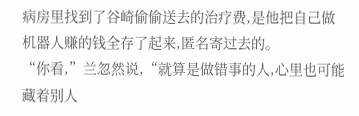病房里找到了谷崎偷偷送去的治疗费,是他把自己做机器人赚的钱全存了起来,匿名寄过去的。
“你看,”兰忽然说,“就算是做错事的人,心里也可能藏着别人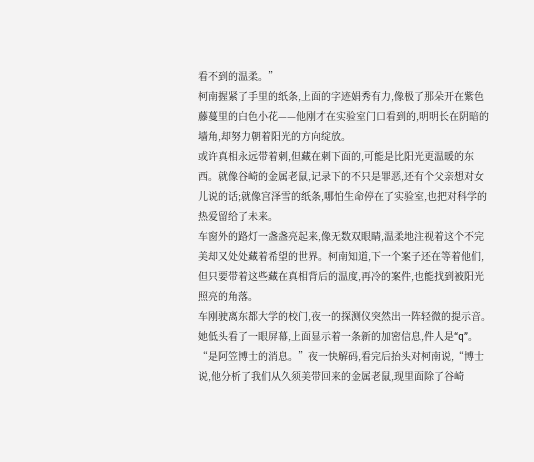看不到的温柔。”
柯南握紧了手里的纸条,上面的字迹娟秀有力,像极了那朵开在紫色藤蔓里的白色小花——他刚才在实验室门口看到的,明明长在阴暗的墙角,却努力朝着阳光的方向绽放。
或许真相永远带着刺,但藏在刺下面的,可能是比阳光更温暖的东西。就像谷崎的金属老鼠,记录下的不只是罪恶,还有个父亲想对女儿说的话;就像宫泽雪的纸条,哪怕生命停在了实验室,也把对科学的热爱留给了未来。
车窗外的路灯一盏盏亮起来,像无数双眼睛,温柔地注视着这个不完美却又处处藏着希望的世界。柯南知道,下一个案子还在等着他们,但只要带着这些藏在真相背后的温度,再冷的案件,也能找到被阳光照亮的角落。
车刚驶离东都大学的校门,夜一的探测仪突然出一阵轻微的提示音。她低头看了一眼屏幕,上面显示着一条新的加密信息,件人是“q”。
“是阿笠博士的消息。”夜一快解码,看完后抬头对柯南说,“博士说,他分析了我们从久须美带回来的金属老鼠,现里面除了谷崎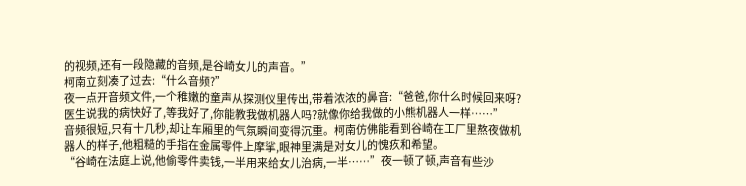的视频,还有一段隐藏的音频,是谷崎女儿的声音。”
柯南立刻凑了过去:“什么音频?”
夜一点开音频文件,一个稚嫩的童声从探测仪里传出,带着浓浓的鼻音:“爸爸,你什么时候回来呀?医生说我的病快好了,等我好了,你能教我做机器人吗?就像你给我做的小熊机器人一样……”
音频很短,只有十几秒,却让车厢里的气氛瞬间变得沉重。柯南仿佛能看到谷崎在工厂里熬夜做机器人的样子,他粗糙的手指在金属零件上摩挲,眼神里满是对女儿的愧疚和希望。
“谷崎在法庭上说,他偷零件卖钱,一半用来给女儿治病,一半……”夜一顿了顿,声音有些沙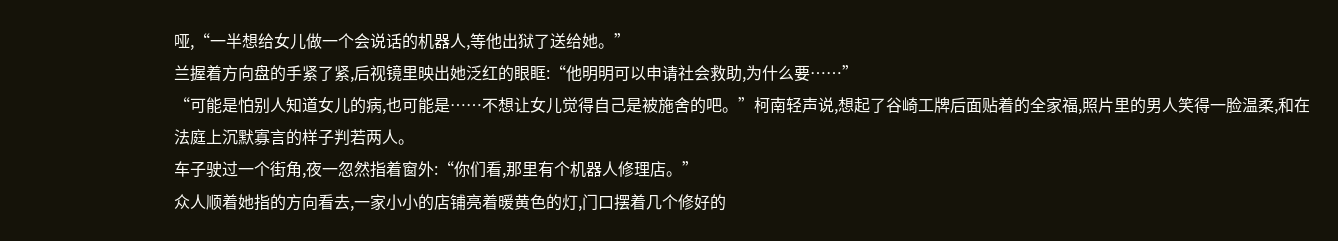哑,“一半想给女儿做一个会说话的机器人,等他出狱了送给她。”
兰握着方向盘的手紧了紧,后视镜里映出她泛红的眼眶:“他明明可以申请社会救助,为什么要……”
“可能是怕别人知道女儿的病,也可能是……不想让女儿觉得自己是被施舍的吧。”柯南轻声说,想起了谷崎工牌后面贴着的全家福,照片里的男人笑得一脸温柔,和在法庭上沉默寡言的样子判若两人。
车子驶过一个街角,夜一忽然指着窗外:“你们看,那里有个机器人修理店。”
众人顺着她指的方向看去,一家小小的店铺亮着暖黄色的灯,门口摆着几个修好的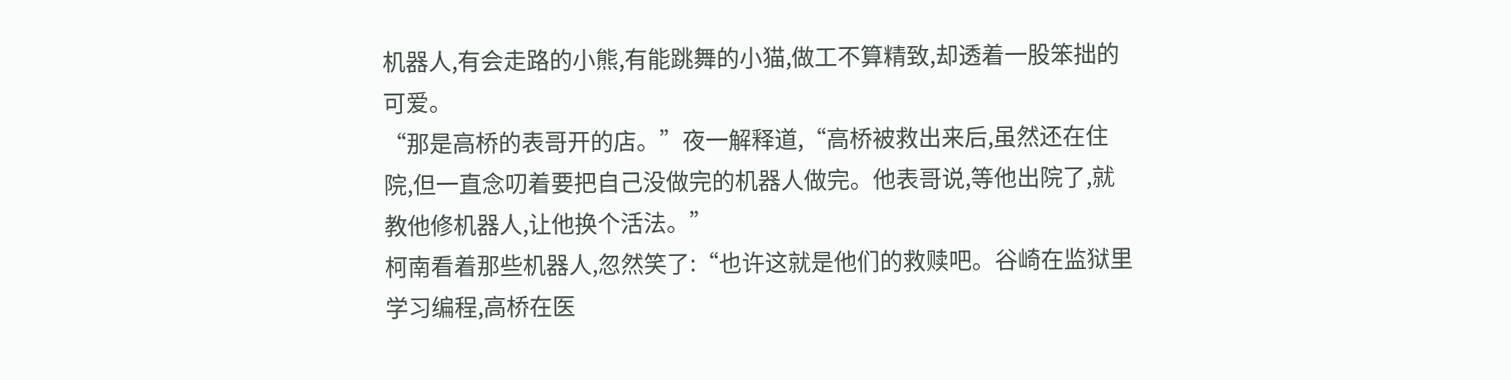机器人,有会走路的小熊,有能跳舞的小猫,做工不算精致,却透着一股笨拙的可爱。
“那是高桥的表哥开的店。”夜一解释道,“高桥被救出来后,虽然还在住院,但一直念叨着要把自己没做完的机器人做完。他表哥说,等他出院了,就教他修机器人,让他换个活法。”
柯南看着那些机器人,忽然笑了:“也许这就是他们的救赎吧。谷崎在监狱里学习编程,高桥在医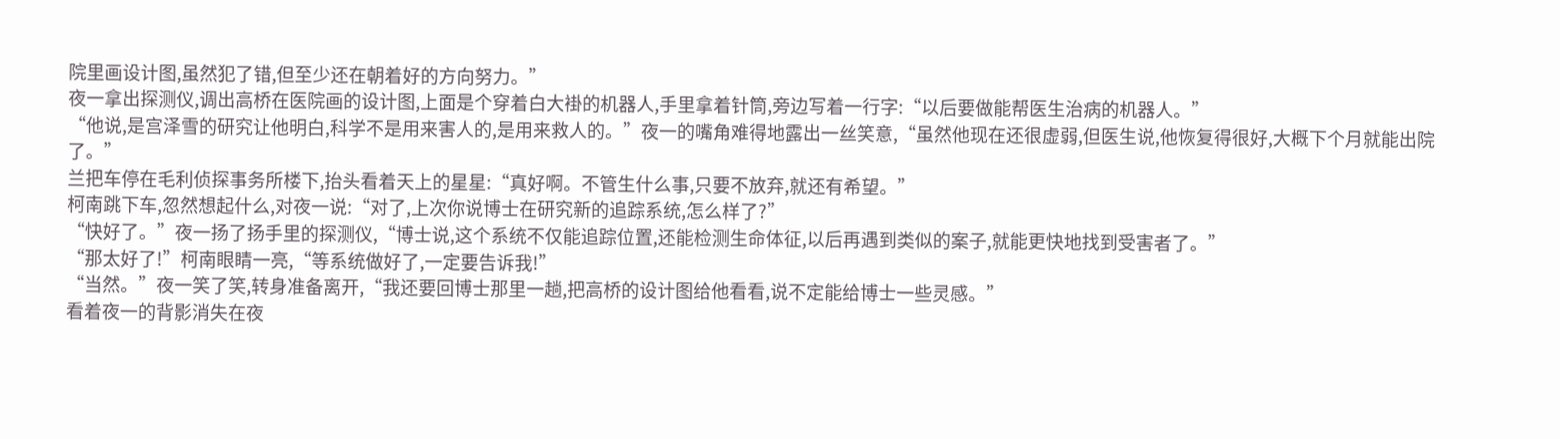院里画设计图,虽然犯了错,但至少还在朝着好的方向努力。”
夜一拿出探测仪,调出高桥在医院画的设计图,上面是个穿着白大褂的机器人,手里拿着针筒,旁边写着一行字:“以后要做能帮医生治病的机器人。”
“他说,是宫泽雪的研究让他明白,科学不是用来害人的,是用来救人的。”夜一的嘴角难得地露出一丝笑意,“虽然他现在还很虚弱,但医生说,他恢复得很好,大概下个月就能出院了。”
兰把车停在毛利侦探事务所楼下,抬头看着天上的星星:“真好啊。不管生什么事,只要不放弃,就还有希望。”
柯南跳下车,忽然想起什么,对夜一说:“对了,上次你说博士在研究新的追踪系统,怎么样了?”
“快好了。”夜一扬了扬手里的探测仪,“博士说,这个系统不仅能追踪位置,还能检测生命体征,以后再遇到类似的案子,就能更快地找到受害者了。”
“那太好了!”柯南眼睛一亮,“等系统做好了,一定要告诉我!”
“当然。”夜一笑了笑,转身准备离开,“我还要回博士那里一趟,把高桥的设计图给他看看,说不定能给博士一些灵感。”
看着夜一的背影消失在夜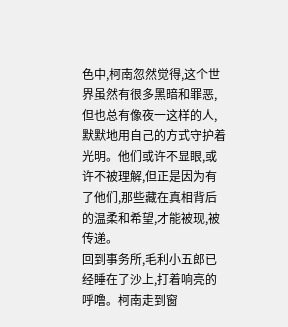色中,柯南忽然觉得,这个世界虽然有很多黑暗和罪恶,但也总有像夜一这样的人,默默地用自己的方式守护着光明。他们或许不显眼,或许不被理解,但正是因为有了他们,那些藏在真相背后的温柔和希望,才能被现,被传递。
回到事务所,毛利小五郎已经睡在了沙上,打着响亮的呼噜。柯南走到窗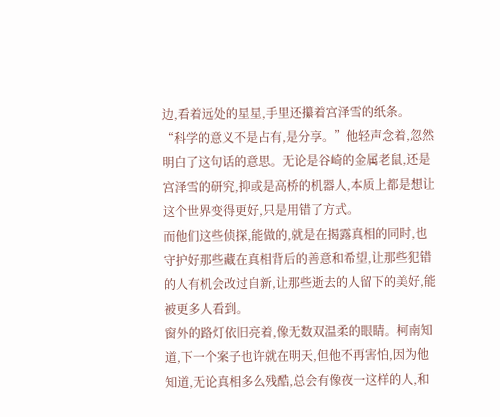边,看着远处的星星,手里还攥着宫泽雪的纸条。
“科学的意义不是占有,是分享。”他轻声念着,忽然明白了这句话的意思。无论是谷崎的金属老鼠,还是宫泽雪的研究,抑或是高桥的机器人,本质上都是想让这个世界变得更好,只是用错了方式。
而他们这些侦探,能做的,就是在揭露真相的同时,也守护好那些藏在真相背后的善意和希望,让那些犯错的人有机会改过自新,让那些逝去的人留下的美好,能被更多人看到。
窗外的路灯依旧亮着,像无数双温柔的眼睛。柯南知道,下一个案子也许就在明天,但他不再害怕,因为他知道,无论真相多么残酷,总会有像夜一这样的人,和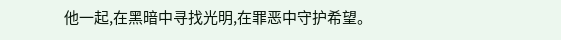他一起,在黑暗中寻找光明,在罪恶中守护希望。